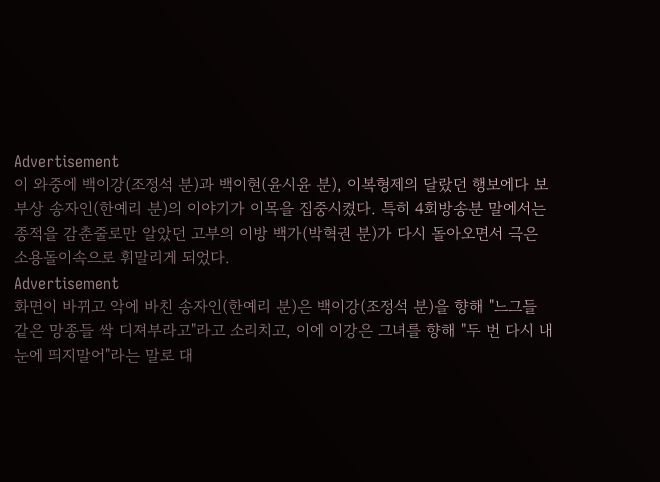Advertisement
이 와중에 백이강(조정석 분)과 백이현(윤시윤 분), 이복형제의 달랐던 행보에다 보부상 송자인(한예리 분)의 이야기가 이목을 집중시켰다. 특히 4회방송분 말에서는 종적을 감춘줄로만 알았던 고부의 이방 백가(박혁권 분)가 다시 돌아오면서 극은 소용돌이속으로 휘말리게 되었다.
Advertisement
화면이 바뀌고 악에 바친 송자인(한예리 분)은 백이강(조정석 분)을 향해 "느그들 같은 망종들 싹 디져부라고"라고 소리치고, 이에 이강은 그녀를 향해 "두 번 다시 내 눈에 띄지말어"라는 말로 대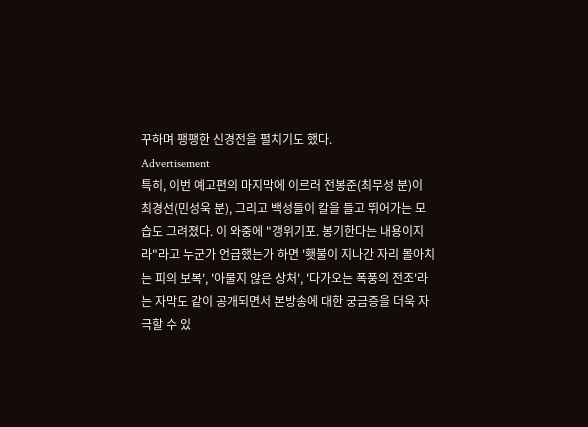꾸하며 팽팽한 신경전을 펼치기도 했다.
Advertisement
특히, 이번 예고편의 마지막에 이르러 전봉준(최무성 분)이 최경선(민성욱 분), 그리고 백성들이 칼을 들고 뛰어가는 모습도 그려졌다. 이 와중에 "갱위기포. 봉기한다는 내용이지라"라고 누군가 언급했는가 하면 '횃불이 지나간 자리 몰아치는 피의 보복', '아물지 않은 상처', '다가오는 폭풍의 전조'라는 자막도 같이 공개되면서 본방송에 대한 궁금증을 더욱 자극할 수 있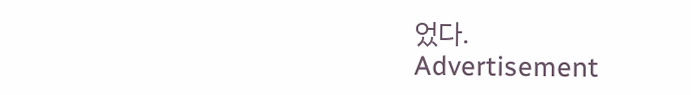었다.
Advertisement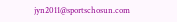jyn2011@sportschosun.com